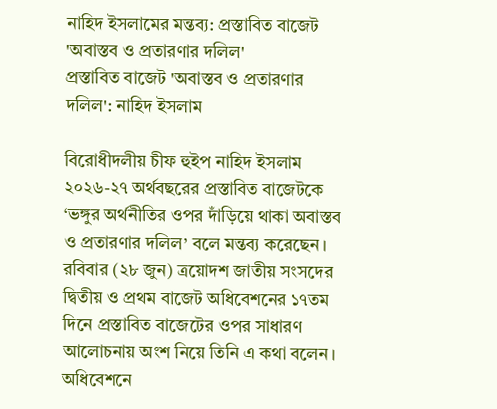নাহিদ ইসলামের মন্তব্য: প্রস্তাবিত বাজেট 'অবাস্তব ও প্রতারণার দলিল'
প্রস্তাবিত বাজেট 'অবাস্তব ও প্রতারণার দলিল': নাহিদ ইসলাম

বিরোধীদলীয় চীফ হুইপ নাহিদ ইসলাম ২০২৬-২৭ অর্থবছরের প্রস্তাবিত বাজেটকে ‘ভঙ্গুর অর্থনীতির ওপর দাঁড়িয়ে থাকা অবাস্তব ও প্রতারণার দলিল’ বলে মন্তব্য করেছেন। রবিবার (২৮ জুন) ত্রয়োদশ জাতীয় সংসদের দ্বিতীয় ও প্রথম বাজেট অধিবেশনের ১৭তম দিনে প্রস্তাবিত বাজেটের ওপর সাধারণ আলোচনায় অংশ নিয়ে তিনি এ কথা বলেন। অধিবেশনে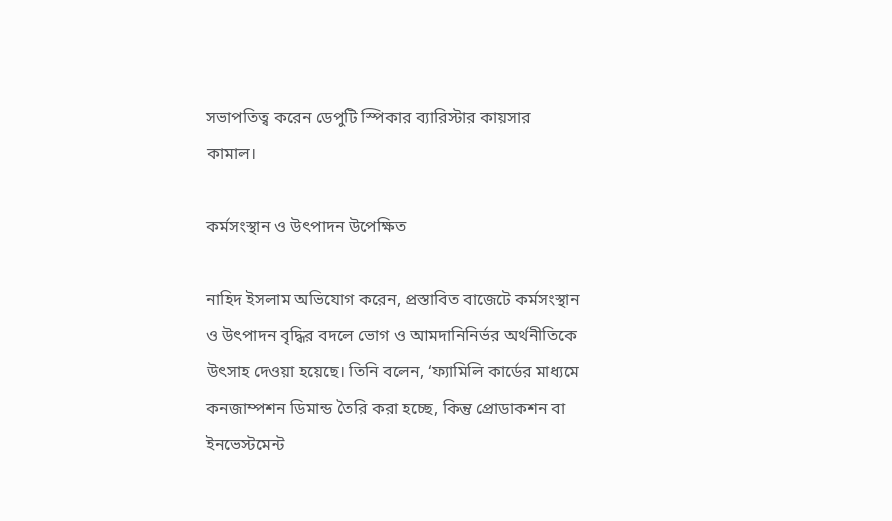সভাপতিত্ব করেন ডেপুটি স্পিকার ব্যারিস্টার কায়সার কামাল।

কর্মসংস্থান ও উৎপাদন উপেক্ষিত

নাহিদ ইসলাম অভিযোগ করেন, প্রস্তাবিত বাজেটে কর্মসংস্থান ও উৎপাদন বৃদ্ধির বদলে ভোগ ও আমদানিনির্ভর অর্থনীতিকে উৎসাহ দেওয়া হয়েছে। তিনি বলেন, ‘ফ্যামিলি কার্ডের মাধ্যমে কনজাম্পশন ডিমান্ড তৈরি করা হচ্ছে, কিন্তু প্রোডাকশন বা ইনভেস্টমেন্ট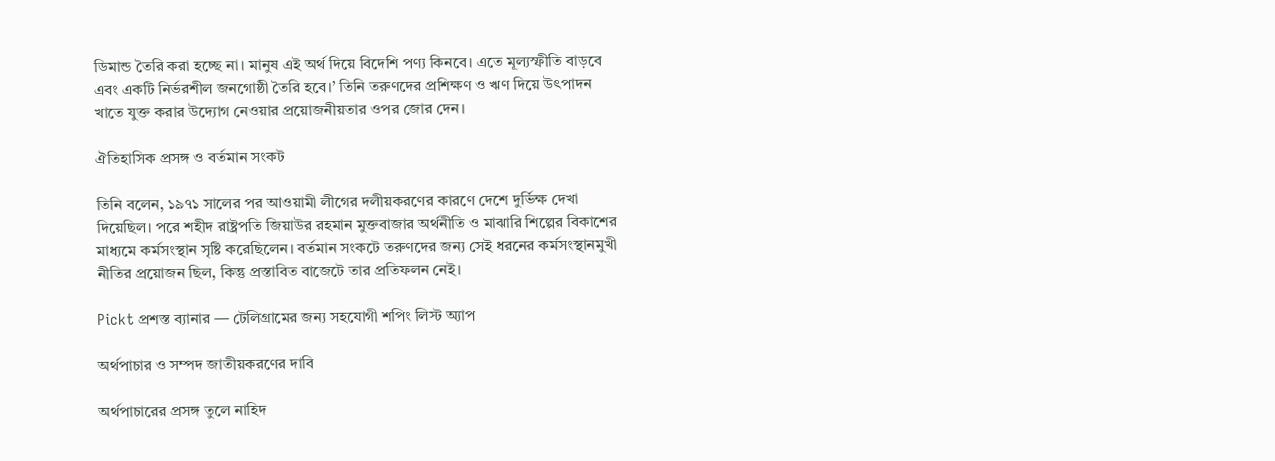ডিমান্ড তৈরি করা হচ্ছে না। মানুষ এই অর্থ দিয়ে বিদেশি পণ্য কিনবে। এতে মূল্যস্ফীতি বাড়বে এবং একটি নির্ভরশীল জনগোষ্ঠী তৈরি হবে।’ তিনি তরুণদের প্রশিক্ষণ ও ঋণ দিয়ে উৎপাদন খাতে যুক্ত করার উদ্যোগ নেওয়ার প্রয়োজনীয়তার ওপর জোর দেন।

ঐতিহাসিক প্রসঙ্গ ও বর্তমান সংকট

তিনি বলেন, ১৯৭১ সালের পর আওয়ামী লীগের দলীয়করণের কারণে দেশে দুর্ভিক্ষ দেখা দিয়েছিল। পরে শহীদ রাষ্ট্রপতি জিয়াউর রহমান মুক্তবাজার অর্থনীতি ও মাঝারি শিল্পের বিকাশের মাধ্যমে কর্মসংস্থান সৃষ্টি করেছিলেন। বর্তমান সংকটে তরুণদের জন্য সেই ধরনের কর্মসংস্থানমুখী নীতির প্রয়োজন ছিল, কিন্তু প্রস্তাবিত বাজেটে তার প্রতিফলন নেই।

Pickt প্রশস্ত ব্যানার — টেলিগ্রামের জন্য সহযোগী শপিং লিস্ট অ্যাপ

অর্থপাচার ও সম্পদ জাতীয়করণের দাবি

অর্থপাচারের প্রসঙ্গ তুলে নাহিদ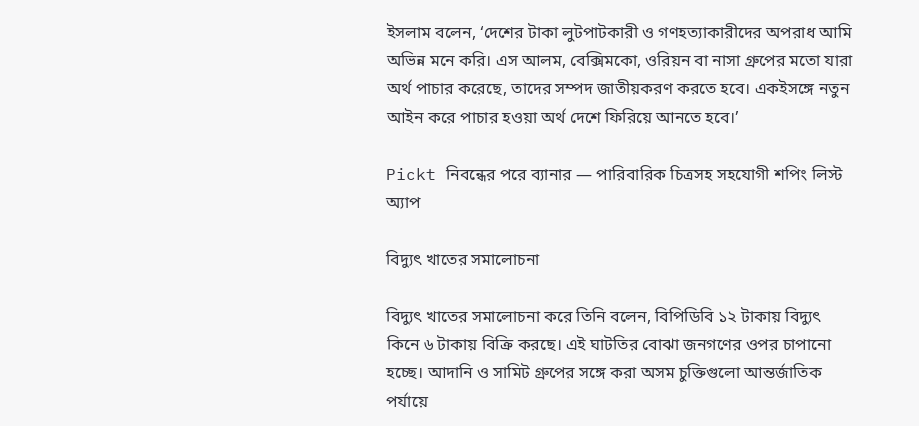ইসলাম বলেন, ‘দেশের টাকা লুটপাটকারী ও গণহত্যাকারীদের অপরাধ আমি অভিন্ন মনে করি। এস আলম, বেক্সিমকো, ওরিয়ন বা নাসা গ্রুপের মতো যারা অর্থ পাচার করেছে, তাদের সম্পদ জাতীয়করণ করতে হবে। একইসঙ্গে নতুন আইন করে পাচার হওয়া অর্থ দেশে ফিরিয়ে আনতে হবে।’

Pickt নিবন্ধের পরে ব্যানার — পারিবারিক চিত্রসহ সহযোগী শপিং লিস্ট অ্যাপ

বিদ্যুৎ খাতের সমালোচনা

বিদ্যুৎ খাতের সমালোচনা করে তিনি বলেন, বিপিডিবি ১২ টাকায় বিদ্যুৎ কিনে ৬ টাকায় বিক্রি করছে। এই ঘাটতির বোঝা জনগণের ওপর চাপানো হচ্ছে। আদানি ও সামিট গ্রুপের সঙ্গে করা অসম চুক্তিগুলো আন্তর্জাতিক পর্যায়ে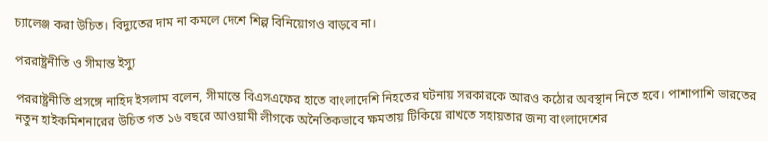চ্যালেঞ্জ করা উচিত। বিদ্যুতের দাম না কমলে দেশে শিল্প বিনিয়োগও বাড়বে না।

পররাষ্ট্রনীতি ও সীমান্ত ইস্যু

পররাষ্ট্রনীতি প্রসঙ্গে নাহিদ ইসলাম বলেন, সীমান্তে বিএসএফের হাতে বাংলাদেশি নিহতের ঘটনায় সরকারকে আরও কঠোর অবস্থান নিতে হবে। পাশাপাশি ভারতের নতুন হাইকমিশনারের উচিত গত ১৬ বছরে আওয়ামী লীগকে অনৈতিকভাবে ক্ষমতায় টিকিয়ে রাখতে সহায়তার জন্য বাংলাদেশের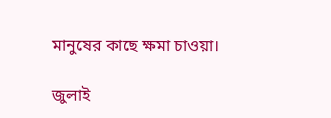মানুষের কাছে ক্ষমা চাওয়া।

জুলাই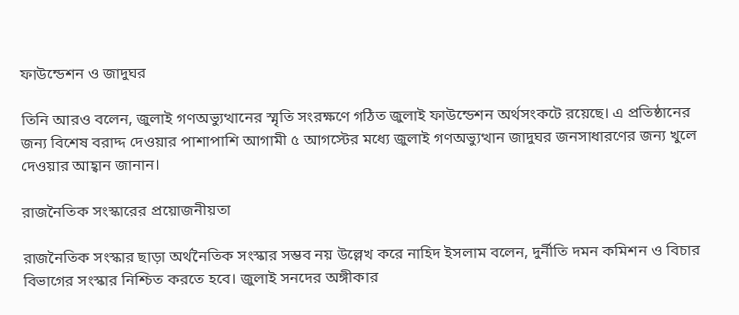ফাউন্ডেশন ও জাদুঘর

তিনি আরও বলেন, জুলাই গণঅভ্যুত্থানের স্মৃতি সংরক্ষণে গঠিত জুলাই ফাউন্ডেশন অর্থসংকটে রয়েছে। এ প্রতিষ্ঠানের জন্য বিশেষ বরাদ্দ দেওয়ার পাশাপাশি আগামী ৫ আগস্টের মধ্যে জুলাই গণঅভ্যুত্থান জাদুঘর জনসাধারণের জন্য খুলে দেওয়ার আহ্বান জানান।

রাজনৈতিক সংস্কারের প্রয়োজনীয়তা

রাজনৈতিক সংস্কার ছাড়া অর্থনৈতিক সংস্কার সম্ভব নয় উল্লেখ করে নাহিদ ইসলাম বলেন, দুর্নীতি দমন কমিশন ও বিচার বিভাগের সংস্কার নিশ্চিত করতে হবে। জুলাই সনদের অঙ্গীকার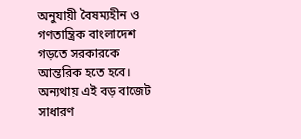অনুযায়ী বৈষম্যহীন ও গণতান্ত্রিক বাংলাদেশ গড়তে সরকারকে আন্তরিক হতে হবে। অন্যথায় এই বড় বাজেট সাধারণ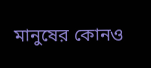মানুষের কোনও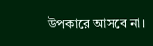উপকারে আসবে না।